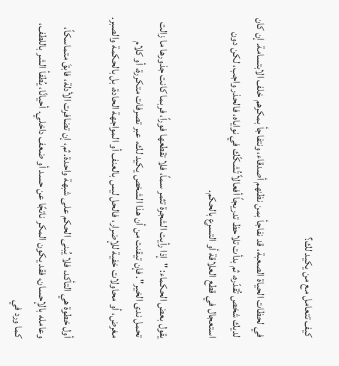كيف تتعامل مع من يكيد لك؟

في لحظات الحياة الصعبة، قد نفاجأ بمن نظنهم أصدقاء، ونتفاجأ بمكرهم خلف الابتسامة. إن كان لديك شخص تُقدّره، ثم بدأت تلاحظ تدريجاً أفعالاً تُشكّك في نواياه، فالحذر واجب، لكن دون استعجال في قطع العلاقة أو التسرع بالحكم.

يقول بعض الحكماء: "إذا رأيت الشجرة تثمر سماً، فلا تقطعها فوراً، فربما كانت جذورها ما زالت تحمل ندى الخير". فإن تيقنت من أن هذا الشخص يكيد لك، عبر تصرفات متكررة، أو كلام مغرض، أو محاولات خفية للإضرار، فالحل ليس بالعنف أو المواجهة الحادة، بل بالحكمة والصبر.

أول خطوة هي التأكد، فلا يُبنى الحكم على شبهة واحدة. ثم، إن تضافرت الأدلة، فابقَ متماسكاً، وعامله بالإحسان، فقد يكون المكر ناتجًا عن حسد أو ضعف داخلي. أحيانًا، يُطفأ الشر باللطف، كما ورد في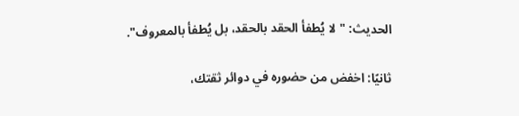الحديث: "لا يُطفأ الحقد بالحقد، بل يُطفأ بالمعروف".

ثانيًا: اخفض من حضوره في دوائر ثقتك،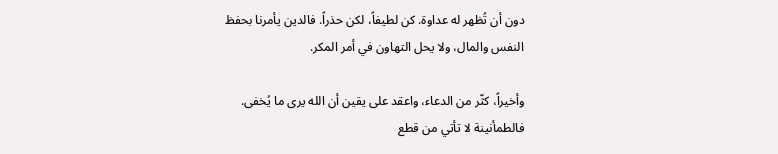دون أن تُظهر له عداوة. كن لطيفاً، لكن حذراً. فالدين يأمرنا بحفظ النفس والمال، ولا يحل التهاون في أمر المكر.

وأخيراً، كثّر من الدعاء، واعقد على يقين أن الله يرى ما يُخفى. فالطمأنينة لا تأتي من قطع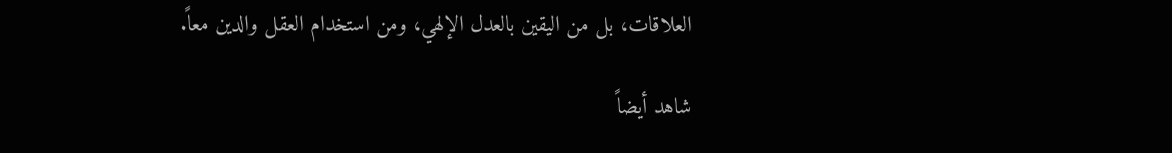العلاقات، بل من اليقين بالعدل الإلهي، ومن استخدام العقل والدين معاً.

شاهد أيضاً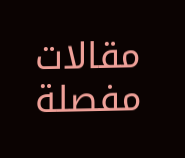مقالات مفصلة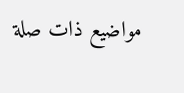مواضيع ذات صلة